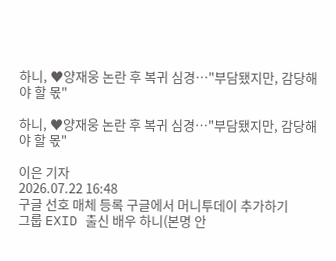하니, ♥양재웅 논란 후 복귀 심경…"부담됐지만, 감당해야 할 몫"

하니, ♥양재웅 논란 후 복귀 심경…"부담됐지만, 감당해야 할 몫"

이은 기자
2026.07.22 16:48
구글 선호 매체 등록 구글에서 머니투데이 추가하기
그룹 EXID 출신 배우 하니(본명 안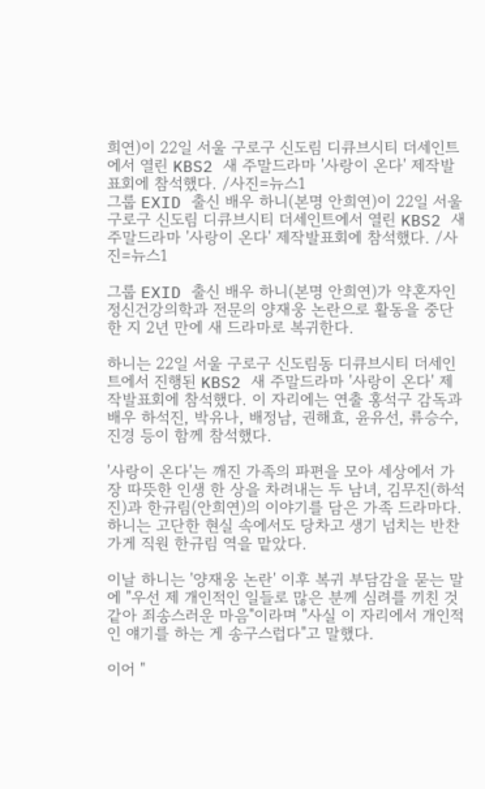희연)이 22일 서울 구로구 신도림 디큐브시티 더세인트에서 열린 KBS2 새 주말드라마 '사랑이 온다' 제작발표회에 참석했다. /사진=뉴스1
그룹 EXID 출신 배우 하니(본명 안희연)이 22일 서울 구로구 신도림 디큐브시티 더세인트에서 열린 KBS2 새 주말드라마 '사랑이 온다' 제작발표회에 참석했다. /사진=뉴스1

그룹 EXID 출신 배우 하니(본명 안희연)가 약혼자인 정신건강의학과 전문의 양재웅 논란으로 활동을 중단한 지 2년 만에 새 드라마로 복귀한다.

하니는 22일 서울 구로구 신도림동 디큐브시티 더세인트에서 진행된 KBS2 새 주말드라마 '사랑이 온다' 제작발표회에 참석했다. 이 자리에는 연출 홍석구 감독과 배우 하석진, 박유나, 배정남, 권해효, 윤유선, 류승수, 진경 등이 함께 참석했다.

'사랑이 온다'는 깨진 가족의 파편을 모아 세상에서 가장 따뜻한 인생 한 상을 차려내는 두 남녀, 김무진(하석진)과 한규림(안희연)의 이야기를 담은 가족 드라마다. 하니는 고단한 현실 속에서도 당차고 생기 넘치는 반찬가게 직원 한규림 역을 맡았다.

이날 하니는 '양재웅 논란' 이후 복귀 부담감을 묻는 말에 "우선 제 개인적인 일들로 많은 분께 심려를 끼친 것 같아 죄송스러운 마음"이라며 "사실 이 자리에서 개인적인 얘기를 하는 게 송구스럽다"고 말했다.

이어 "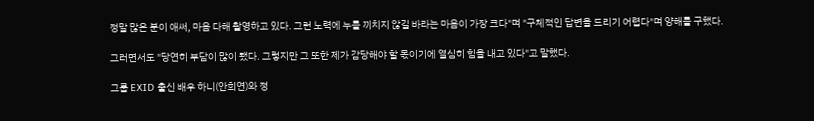정말 많은 분이 애써, 마음 다해 촬영하고 있다. 그런 노력에 누를 끼치지 않길 바라는 마음이 가장 크다"며 "구체적인 답변을 드리기 어렵다"며 양해를 구했다.

그러면서도 "당연히 부담이 많이 됐다. 그렇지만 그 또한 제가 감당해야 할 몫이기에 열심히 힘을 내고 있다"고 말했다.

그룹 EXID 출신 배우 하니(안희연)와 정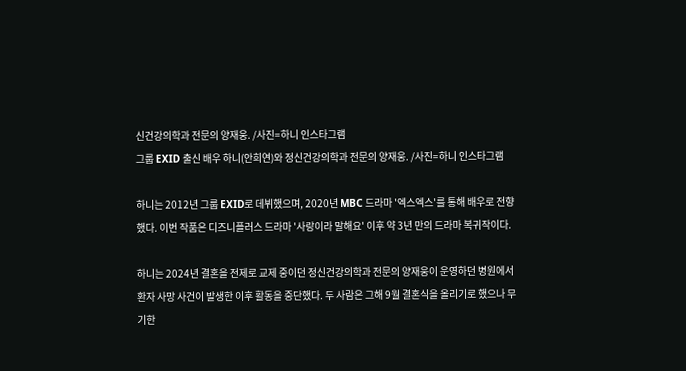신건강의학과 전문의 양재웅. /사진=하니 인스타그램
그룹 EXID 출신 배우 하니(안희연)와 정신건강의학과 전문의 양재웅. /사진=하니 인스타그램

하니는 2012년 그룹 EXID로 데뷔했으며, 2020년 MBC 드라마 '엑스엑스'를 통해 배우로 전향했다. 이번 작품은 디즈니플러스 드라마 '사랑이라 말해요' 이후 약 3년 만의 드라마 복귀작이다.

하니는 2024년 결혼을 전제로 교제 중이던 정신건강의학과 전문의 양재웅이 운영하던 병원에서 환자 사망 사건이 발생한 이후 활동을 중단했다. 두 사람은 그해 9월 결혼식을 올리기로 했으나 무기한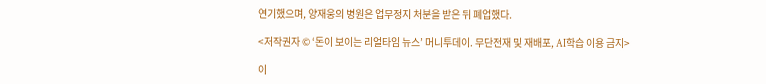연기했으며, 양재웅의 병원은 업무정지 처분을 받은 뒤 폐업했다.

<저작권자 © ‘돈이 보이는 리얼타임 뉴스’ 머니투데이. 무단전재 및 재배포, AI학습 이용 금지>

이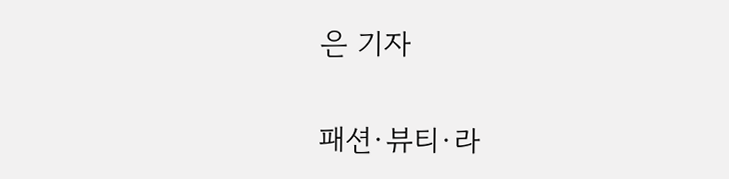은 기자

패션·뷰티·라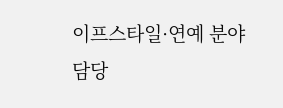이프스타일·연예 분야 담당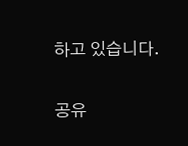하고 있습니다.

공유